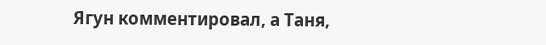Ягун комментировал, а Таня,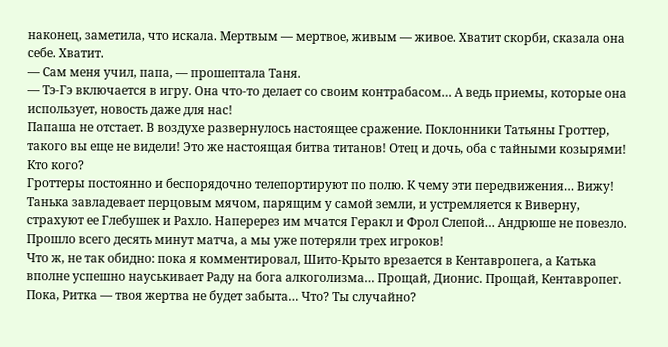наконец, заметила, что искала. Мертвым — мертвое, живым — живое. Хватит скорби, сказала она себе. Хватит.
— Сам меня учил, папа, — прошептала Таня.
— Тэ-Гэ включается в игру. Она что-то делает со своим контрабасом… А ведь приемы, которые она использует, новость даже для нас!
Папаша не отстает. В воздухе развернулось настоящее сражение. Поклонники Татьяны Гроттер, такого вы еще не видели! Это же настоящая битва титанов! Отец и дочь, оба с тайными козырями! Кто кого?
Гроттеры постоянно и беспорядочно телепортируют по полю. К чему эти передвижения… Вижу! Танька завладевает перцовым мячом, парящим у самой земли, и устремляется к Виверну, страхуют ее Глебушек и Рахло. Наперерез им мчатся Геракл и Фрол Слепой… Андрюше не повезло. Прошло всего десять минут матча, а мы уже потеряли трех игроков!
Что ж, не так обидно: пока я комментировал, Шито-Крыто врезается в Кентавропега, а Катька вполне успешно науськивает Раду на бога алкоголизма… Прощай, Дионис. Прощай, Кентавропег. Пока, Ритка — твоя жертва не будет забыта… Что? Ты случайно?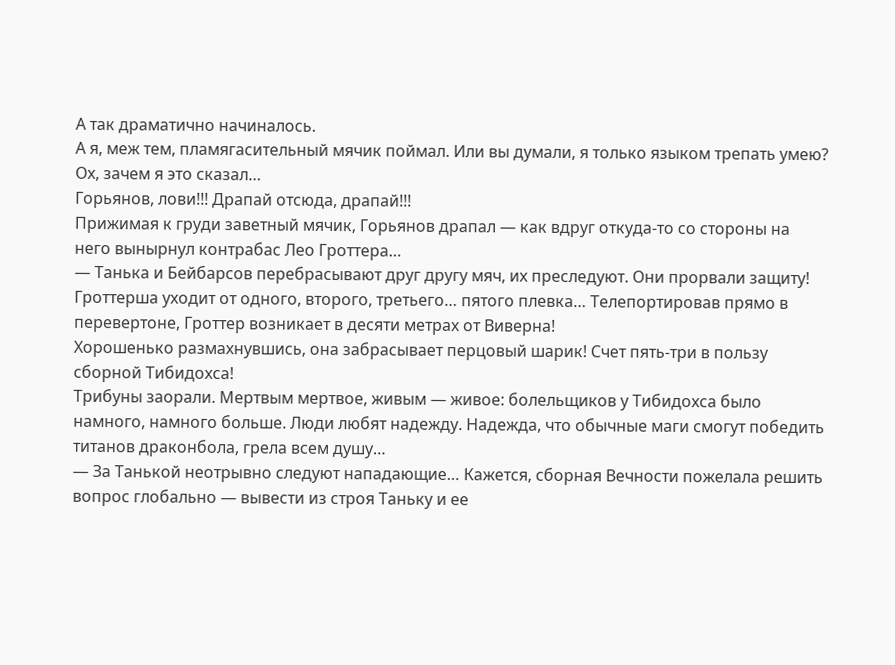А так драматично начиналось.
А я, меж тем, пламягасительный мячик поймал. Или вы думали, я только языком трепать умею? Ох, зачем я это сказал…
Горьянов, лови!!! Драпай отсюда, драпай!!!
Прижимая к груди заветный мячик, Горьянов драпал — как вдруг откуда-то со стороны на него вынырнул контрабас Лео Гроттера…
— Танька и Бейбарсов перебрасывают друг другу мяч, их преследуют. Они прорвали защиту! Гроттерша уходит от одного, второго, третьего… пятого плевка… Телепортировав прямо в перевертоне, Гроттер возникает в десяти метрах от Виверна!
Хорошенько размахнувшись, она забрасывает перцовый шарик! Счет пять-три в пользу сборной Тибидохса!
Трибуны заорали. Мертвым мертвое, живым — живое: болельщиков у Тибидохса было намного, намного больше. Люди любят надежду. Надежда, что обычные маги смогут победить титанов драконбола, грела всем душу…
— За Танькой неотрывно следуют нападающие… Кажется, сборная Вечности пожелала решить вопрос глобально — вывести из строя Таньку и ее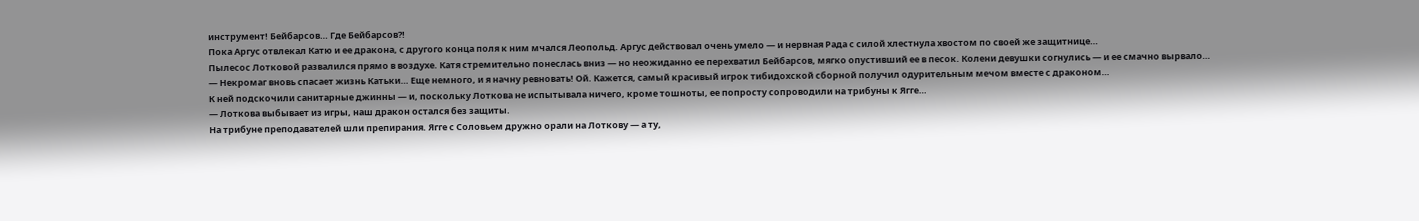инструмент! Бейбарсов… Где Бейбарсов?!
Пока Аргус отвлекал Катю и ее дракона, с другого конца поля к ним мчался Леопольд. Аргус действовал очень умело — и нервная Рада с силой хлестнула хвостом по своей же защитнице…
Пылесос Лотковой развалился прямо в воздухе. Катя стремительно понеслась вниз — но неожиданно ее перехватил Бейбарсов, мягко опустивший ее в песок. Колени девушки согнулись — и ее смачно вырвало…
— Некромаг вновь спасает жизнь Катьки… Еще немного, и я начну ревновать! Ой. Кажется, самый красивый игрок тибидохской сборной получил одурительным мечом вместе с драконом…
К ней подскочили санитарные джинны — и, поскольку Лоткова не испытывала ничего, кроме тошноты, ее попросту сопроводили на трибуны к Ягге…
— Лоткова выбывает из игры, наш дракон остался без защиты.
На трибуне преподавателей шли препирания. Ягге с Соловьем дружно орали на Лоткову — а ту,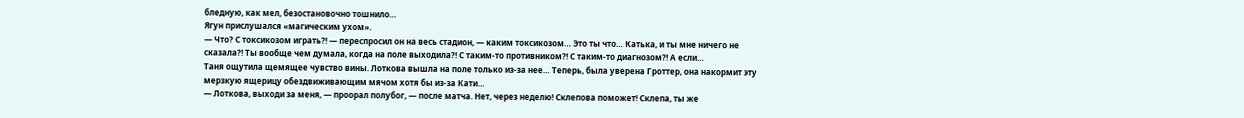бледную, как мел, безостановочно тошнило…
Ягун прислушался «магическим ухом».
— Что? С токсикозом играть?! — переспросил он на весь стадион, — каким токсикозом… Это ты что… Катька, и ты мне ничего не сказала?! Ты вообще чем думала, когда на поле выходила?! С таким-то противником?! С таким-то диагнозом?! А если…
Таня ощутила щемящее чувство вины. Лоткова вышла на поле только из-за нее… Теперь, была уверена Гроттер, она накормит эту мерзкую ящерицу обездвиживающим мячом хотя бы из-за Кати…
— Лоткова, выходи за меня, — проорал полубог, — после матча. Нет, через неделю! Склепова поможет! Склепа, ты же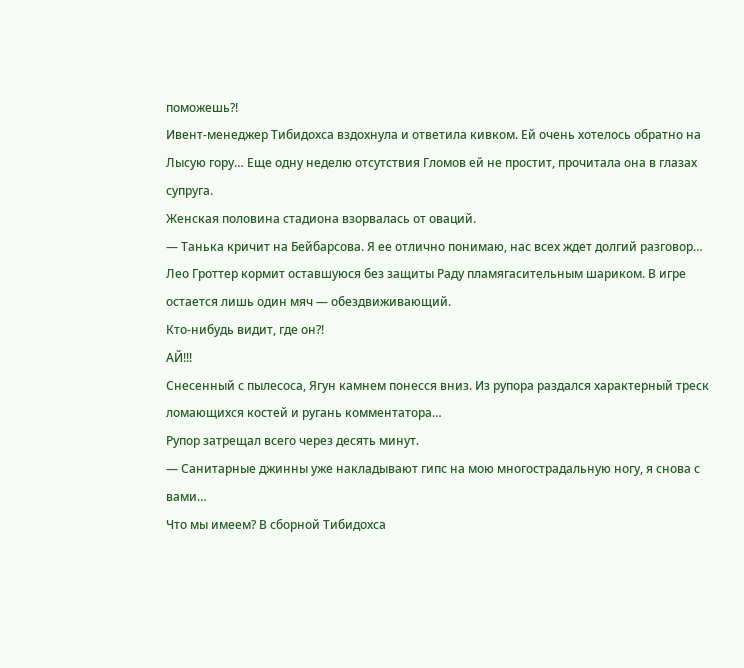поможешь?!
Ивент-менеджер Тибидохса вздохнула и ответила кивком. Ей очень хотелось обратно на Лысую гору… Еще одну неделю отсутствия Гломов ей не простит, прочитала она в глазах супруга.
Женская половина стадиона взорвалась от оваций.
— Танька кричит на Бейбарсова. Я ее отлично понимаю, нас всех ждет долгий разговор…
Лео Гроттер кормит оставшуюся без защиты Раду пламягасительным шариком. В игре остается лишь один мяч — обездвиживающий.
Кто-нибудь видит, где он?!
АЙ!!!
Снесенный с пылесоса, Ягун камнем понесся вниз. Из рупора раздался характерный треск ломающихся костей и ругань комментатора…
Рупор затрещал всего через десять минут.
— Санитарные джинны уже накладывают гипс на мою многострадальную ногу, я снова с вами…
Что мы имеем? В сборной Тибидохса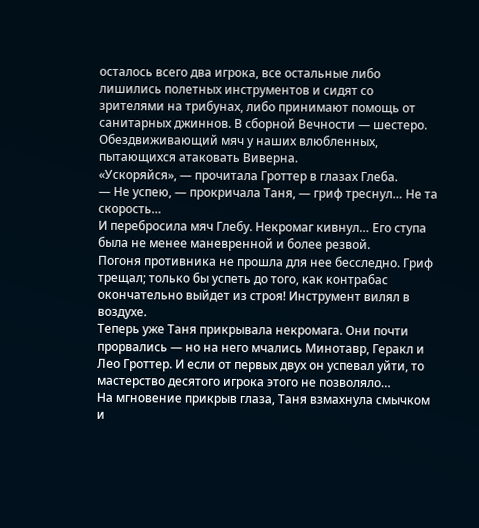осталось всего два игрока, все остальные либо лишились полетных инструментов и сидят со зрителями на трибунах, либо принимают помощь от санитарных джиннов. В сборной Вечности — шестеро. Обездвиживающий мяч у наших влюбленных, пытающихся атаковать Виверна.
«Ускоряйся», — прочитала Гроттер в глазах Глеба.
— Не успею, — прокричала Таня, — гриф треснул… Не та скорость…
И перебросила мяч Глебу. Некромаг кивнул… Его ступа была не менее маневренной и более резвой.
Погоня противника не прошла для нее бесследно. Гриф трещал; только бы успеть до того, как контрабас окончательно выйдет из строя! Инструмент вилял в воздухе.
Теперь уже Таня прикрывала некромага. Они почти прорвались — но на него мчались Минотавр, Геракл и Лео Гроттер. И если от первых двух он успевал уйти, то мастерство десятого игрока этого не позволяло…
На мгновение прикрыв глаза, Таня взмахнула смычком и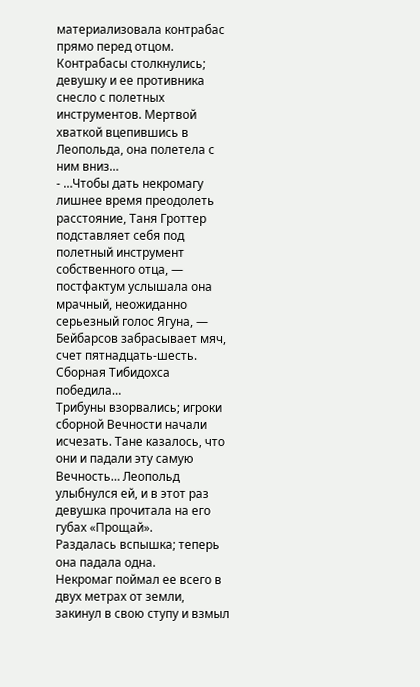материализовала контрабас прямо перед отцом. Контрабасы столкнулись; девушку и ее противника снесло с полетных инструментов. Мертвой хваткой вцепившись в Леопольда, она полетела с ним вниз…
- …Чтобы дать некромагу лишнее время преодолеть расстояние, Таня Гроттер подставляет себя под полетный инструмент собственного отца, — постфактум услышала она мрачный, неожиданно серьезный голос Ягуна, — Бейбарсов забрасывает мяч, счет пятнадцать-шесть. Сборная Тибидохса победила…
Трибуны взорвались; игроки сборной Вечности начали исчезать. Тане казалось, что они и падали эту самую Вечность… Леопольд улыбнулся ей, и в этот раз девушка прочитала на его губах «Прощай».
Раздалась вспышка; теперь она падала одна.
Некромаг поймал ее всего в двух метрах от земли, закинул в свою ступу и взмыл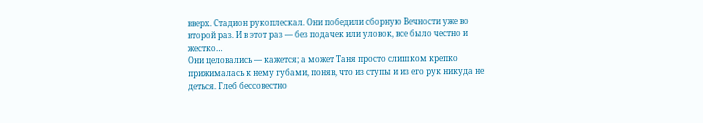вверх. Стадион рукоплескал. Они победили сборную Вечности уже во второй раз. И в этот раз — без подачек или уловок, все было честно и жестко…
Они целовались — кажется; а может Таня просто слишком крепко прижималась к нему губами, поняв, что из ступы и из его рук никуда не деться. Глеб бессовестно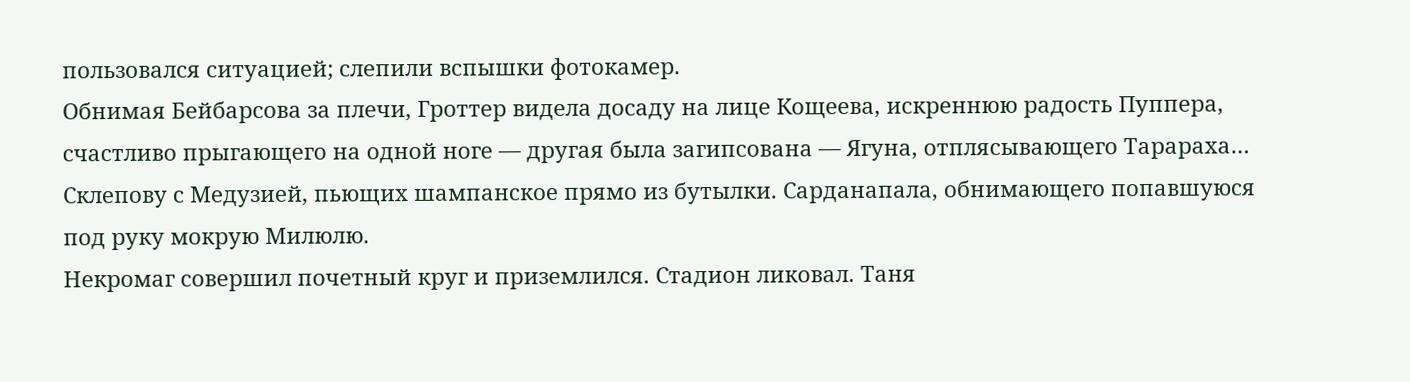пользовался ситуацией; слепили вспышки фотокамер.
Обнимая Бейбарсова за плечи, Гроттер видела досаду на лице Кощеева, искреннюю радость Пуппера, счастливо прыгающего на одной ноге — другая была загипсована — Ягуна, отплясывающего Тарараха… Склепову с Медузией, пьющих шампанское прямо из бутылки. Сарданапала, обнимающего попавшуюся под руку мокрую Милюлю.
Некромаг совершил почетный круг и приземлился. Стадион ликовал. Таня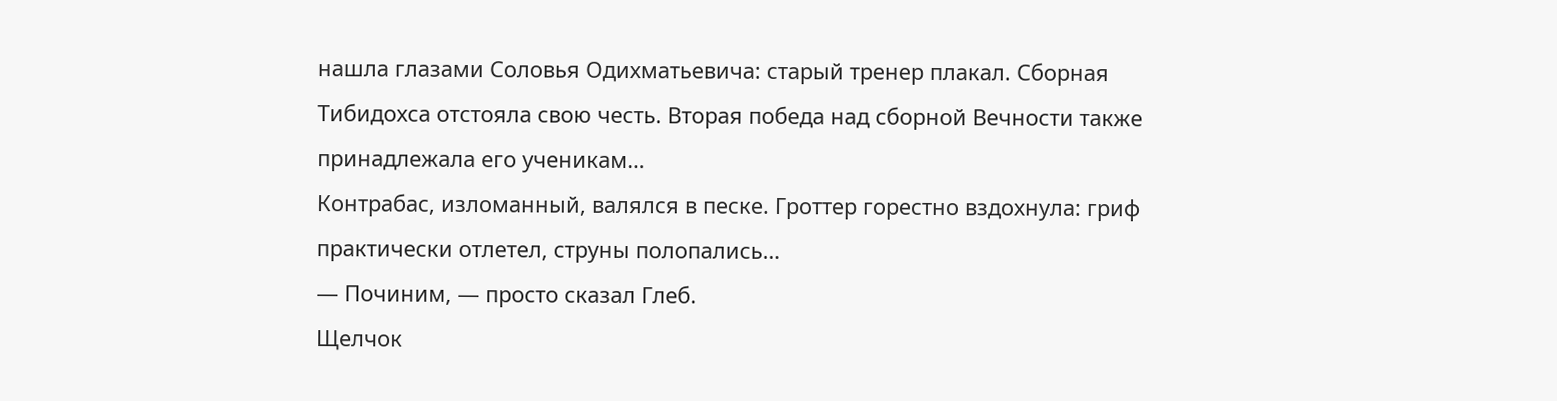нашла глазами Соловья Одихматьевича: старый тренер плакал. Сборная Тибидохса отстояла свою честь. Вторая победа над сборной Вечности также принадлежала его ученикам…
Контрабас, изломанный, валялся в песке. Гроттер горестно вздохнула: гриф практически отлетел, струны полопались…
— Починим, — просто сказал Глеб.
Щелчок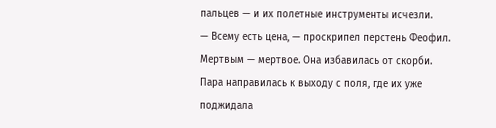пальцев — и их полетные инструменты исчезли.
— Всему есть цена, — проскрипел перстень Феофил.
Мертвым — мертвое. Она избавилась от скорби.
Пара направилась к выходу с поля, где их уже поджидала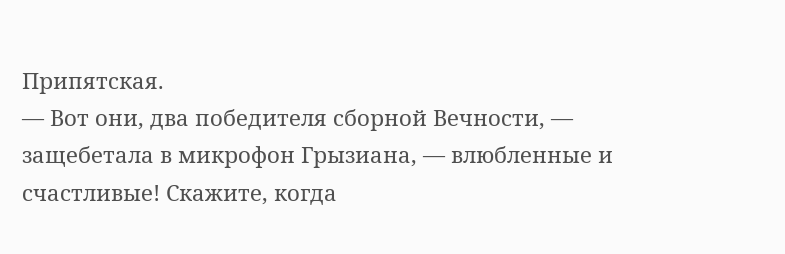Припятская.
— Вот они, два победителя сборной Вечности, — защебетала в микрофон Грызиана, — влюбленные и счастливые! Скажите, когда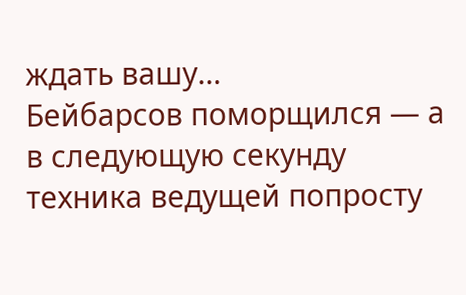ждать вашу…
Бейбарсов поморщился — а в следующую секунду техника ведущей попросту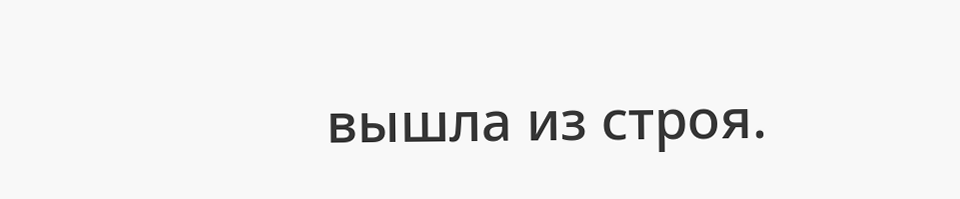вышла из строя.